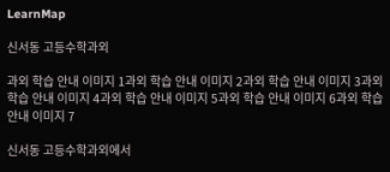LearnMap

신서동 고등수학과외

과외 학습 안내 이미지 1과외 학습 안내 이미지 2과외 학습 안내 이미지 3과외 학습 안내 이미지 4과외 학습 안내 이미지 5과외 학습 안내 이미지 6과외 학습 안내 이미지 7

신서동 고등수학과외에서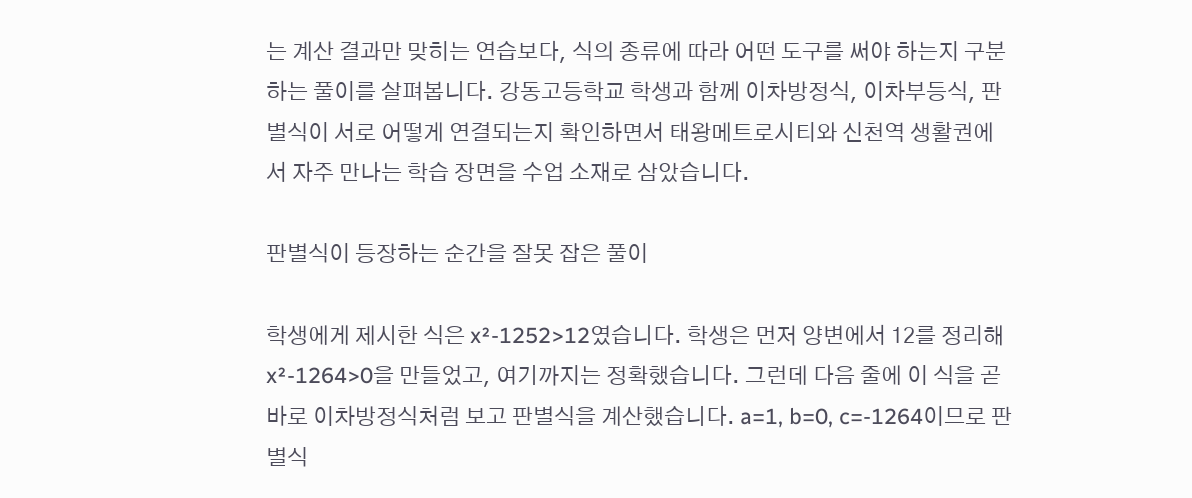는 계산 결과만 맞히는 연습보다, 식의 종류에 따라 어떤 도구를 써야 하는지 구분하는 풀이를 살펴봅니다. 강동고등학교 학생과 함께 이차방정식, 이차부등식, 판별식이 서로 어떻게 연결되는지 확인하면서 태왕메트로시티와 신천역 생활권에서 자주 만나는 학습 장면을 수업 소재로 삼았습니다.

판별식이 등장하는 순간을 잘못 잡은 풀이

학생에게 제시한 식은 x²-1252>12였습니다. 학생은 먼저 양변에서 12를 정리해 x²-1264>0을 만들었고, 여기까지는 정확했습니다. 그런데 다음 줄에 이 식을 곧바로 이차방정식처럼 보고 판별식을 계산했습니다. a=1, b=0, c=-1264이므로 판별식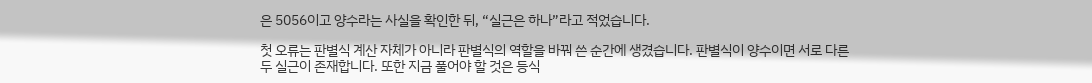은 5056이고 양수라는 사실을 확인한 뒤, “실근은 하나”라고 적었습니다.

첫 오류는 판별식 계산 자체가 아니라 판별식의 역할을 바꿔 쓴 순간에 생겼습니다. 판별식이 양수이면 서로 다른 두 실근이 존재합니다. 또한 지금 풀어야 할 것은 등식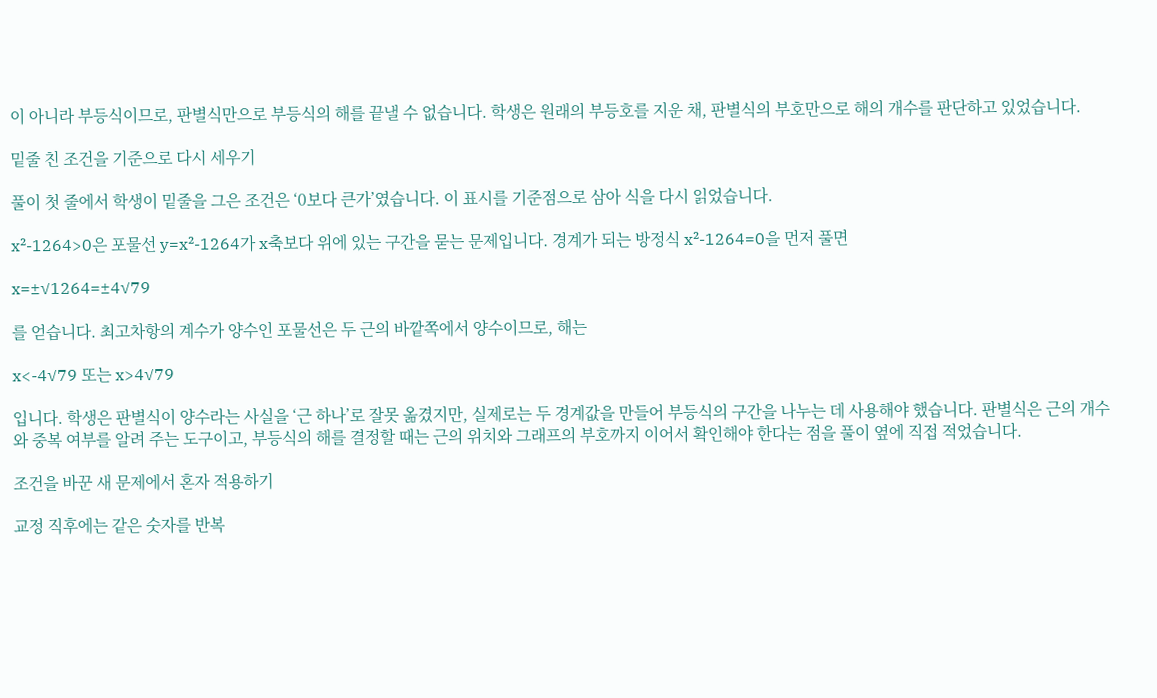이 아니라 부등식이므로, 판별식만으로 부등식의 해를 끝낼 수 없습니다. 학생은 원래의 부등호를 지운 채, 판별식의 부호만으로 해의 개수를 판단하고 있었습니다.

밑줄 친 조건을 기준으로 다시 세우기

풀이 첫 줄에서 학생이 밑줄을 그은 조건은 ‘0보다 큰가’였습니다. 이 표시를 기준점으로 삼아 식을 다시 읽었습니다.

x²-1264>0은 포물선 y=x²-1264가 x축보다 위에 있는 구간을 묻는 문제입니다. 경계가 되는 방정식 x²-1264=0을 먼저 풀면

x=±√1264=±4√79

를 얻습니다. 최고차항의 계수가 양수인 포물선은 두 근의 바깥쪽에서 양수이므로, 해는

x<-4√79 또는 x>4√79

입니다. 학생은 판별식이 양수라는 사실을 ‘근 하나’로 잘못 옮겼지만, 실제로는 두 경계값을 만들어 부등식의 구간을 나누는 데 사용해야 했습니다. 판별식은 근의 개수와 중복 여부를 알려 주는 도구이고, 부등식의 해를 결정할 때는 근의 위치와 그래프의 부호까지 이어서 확인해야 한다는 점을 풀이 옆에 직접 적었습니다.

조건을 바꾼 새 문제에서 혼자 적용하기

교정 직후에는 같은 숫자를 반복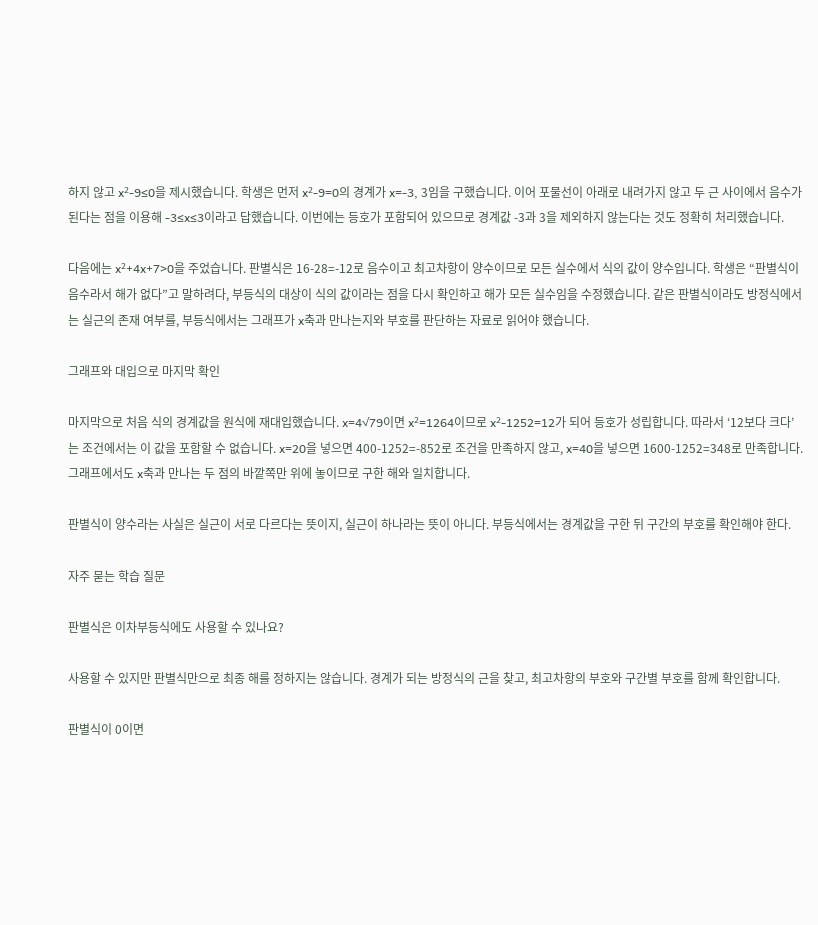하지 않고 x²-9≤0을 제시했습니다. 학생은 먼저 x²-9=0의 경계가 x=-3, 3임을 구했습니다. 이어 포물선이 아래로 내려가지 않고 두 근 사이에서 음수가 된다는 점을 이용해 -3≤x≤3이라고 답했습니다. 이번에는 등호가 포함되어 있으므로 경계값 -3과 3을 제외하지 않는다는 것도 정확히 처리했습니다.

다음에는 x²+4x+7>0을 주었습니다. 판별식은 16-28=-12로 음수이고 최고차항이 양수이므로 모든 실수에서 식의 값이 양수입니다. 학생은 “판별식이 음수라서 해가 없다”고 말하려다, 부등식의 대상이 식의 값이라는 점을 다시 확인하고 해가 모든 실수임을 수정했습니다. 같은 판별식이라도 방정식에서는 실근의 존재 여부를, 부등식에서는 그래프가 x축과 만나는지와 부호를 판단하는 자료로 읽어야 했습니다.

그래프와 대입으로 마지막 확인

마지막으로 처음 식의 경계값을 원식에 재대입했습니다. x=4√79이면 x²=1264이므로 x²-1252=12가 되어 등호가 성립합니다. 따라서 ‘12보다 크다’는 조건에서는 이 값을 포함할 수 없습니다. x=20을 넣으면 400-1252=-852로 조건을 만족하지 않고, x=40을 넣으면 1600-1252=348로 만족합니다. 그래프에서도 x축과 만나는 두 점의 바깥쪽만 위에 놓이므로 구한 해와 일치합니다.

판별식이 양수라는 사실은 실근이 서로 다르다는 뜻이지, 실근이 하나라는 뜻이 아니다. 부등식에서는 경계값을 구한 뒤 구간의 부호를 확인해야 한다.

자주 묻는 학습 질문

판별식은 이차부등식에도 사용할 수 있나요?

사용할 수 있지만 판별식만으로 최종 해를 정하지는 않습니다. 경계가 되는 방정식의 근을 찾고, 최고차항의 부호와 구간별 부호를 함께 확인합니다.

판별식이 0이면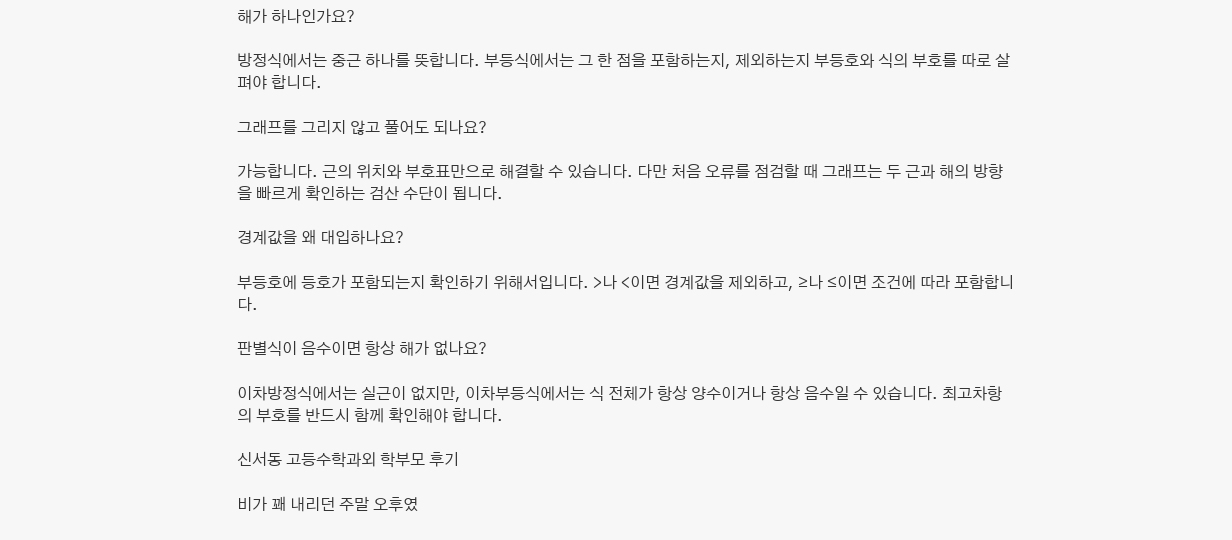해가 하나인가요?

방정식에서는 중근 하나를 뜻합니다. 부등식에서는 그 한 점을 포함하는지, 제외하는지 부등호와 식의 부호를 따로 살펴야 합니다.

그래프를 그리지 않고 풀어도 되나요?

가능합니다. 근의 위치와 부호표만으로 해결할 수 있습니다. 다만 처음 오류를 점검할 때 그래프는 두 근과 해의 방향을 빠르게 확인하는 검산 수단이 됩니다.

경계값을 왜 대입하나요?

부등호에 등호가 포함되는지 확인하기 위해서입니다. >나 <이면 경계값을 제외하고, ≥나 ≤이면 조건에 따라 포함합니다.

판별식이 음수이면 항상 해가 없나요?

이차방정식에서는 실근이 없지만, 이차부등식에서는 식 전체가 항상 양수이거나 항상 음수일 수 있습니다. 최고차항의 부호를 반드시 함께 확인해야 합니다.

신서동 고등수학과외 학부모 후기

비가 꽤 내리던 주말 오후였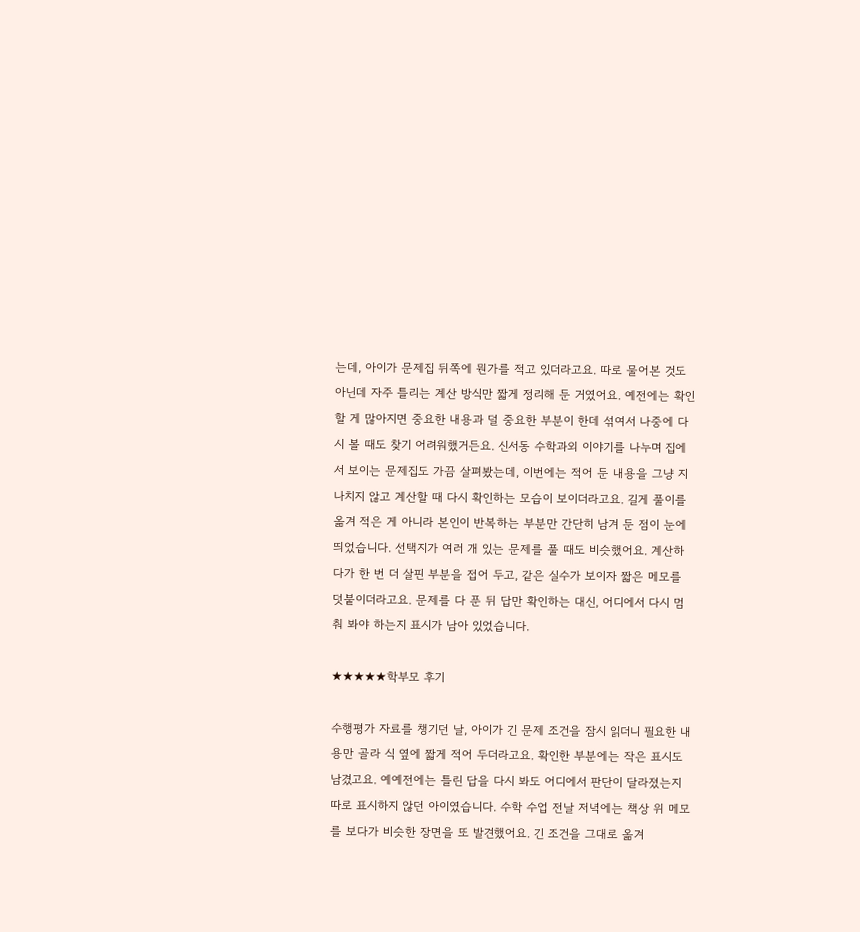는데, 아이가 문제집 뒤쪽에 뭔가를 적고 있더라고요. 따로 물어본 것도 아닌데 자주 틀리는 계산 방식만 짧게 정리해 둔 거였어요. 예전에는 확인할 게 많아지면 중요한 내용과 덜 중요한 부분이 한데 섞여서 나중에 다시 볼 때도 찾기 어려워했거든요. 신서동 수학과외 이야기를 나누며 집에서 보이는 문제집도 가끔 살펴봤는데, 이번에는 적어 둔 내용을 그냥 지나치지 않고 계산할 때 다시 확인하는 모습이 보이더라고요. 길게 풀이를 옮겨 적은 게 아니라 본인이 반복하는 부분만 간단히 남겨 둔 점이 눈에 띄었습니다. 선택지가 여러 개 있는 문제를 풀 때도 비슷했어요. 계산하다가 한 번 더 살핀 부분을 접어 두고, 같은 실수가 보이자 짧은 메모를 덧붙이더라고요. 문제를 다 푼 뒤 답만 확인하는 대신, 어디에서 다시 멈춰 봐야 하는지 표시가 남아 있었습니다.

★★★★★학부모 후기

수행평가 자료를 챙기던 날, 아이가 긴 문제 조건을 잠시 읽더니 필요한 내용만 골라 식 옆에 짧게 적어 두더라고요. 확인한 부분에는 작은 표시도 남겼고요. 예예전에는 틀린 답을 다시 봐도 어디에서 판단이 달라졌는지 따로 표시하지 않던 아이였습니다. 수학 수업 전날 저녁에는 책상 위 메모를 보다가 비슷한 장면을 또 발견했어요. 긴 조건을 그대로 옮겨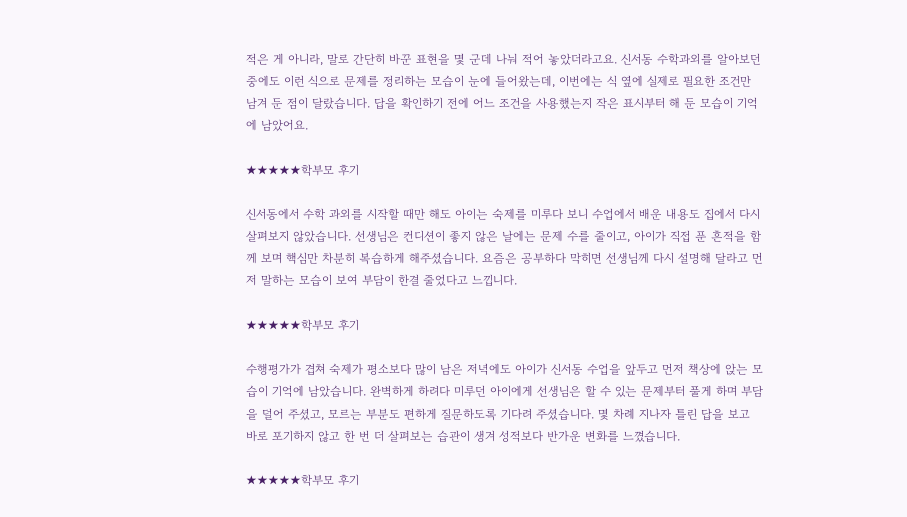적은 게 아니라, 말로 간단히 바꾼 표현을 몇 군데 나눠 적어 놓았더라고요. 신서동 수학과외를 알아보던 중에도 이런 식으로 문제를 정리하는 모습이 눈에 들어왔는데, 이번에는 식 옆에 실제로 필요한 조건만 남겨 둔 점이 달랐습니다. 답을 확인하기 전에 어느 조건을 사용했는지 작은 표시부터 해 둔 모습이 기억에 남았어요.

★★★★★학부모 후기

신서동에서 수학 과외를 시작할 때만 해도 아이는 숙제를 미루다 보니 수업에서 배운 내용도 집에서 다시 살펴보지 않았습니다. 선생님은 컨디션이 좋지 않은 날에는 문제 수를 줄이고, 아이가 직접 푼 흔적을 함께 보며 핵심만 차분히 복습하게 해주셨습니다. 요즘은 공부하다 막히면 선생님께 다시 설명해 달라고 먼저 말하는 모습이 보여 부담이 한결 줄었다고 느낍니다.

★★★★★학부모 후기

수행평가가 겹쳐 숙제가 평소보다 많이 남은 저녁에도 아이가 신서동 수업을 앞두고 먼저 책상에 앉는 모습이 기억에 남았습니다. 완벽하게 하려다 미루던 아이에게 선생님은 할 수 있는 문제부터 풀게 하며 부담을 덜어 주셨고, 모르는 부분도 편하게 질문하도록 기다려 주셨습니다. 몇 차례 지나자 틀린 답을 보고 바로 포기하지 않고 한 번 더 살펴보는 습관이 생겨 성적보다 반가운 변화를 느꼈습니다.

★★★★★학부모 후기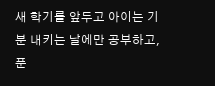새 학기를 앞두고 아이는 기분 내키는 날에만 공부하고, 푼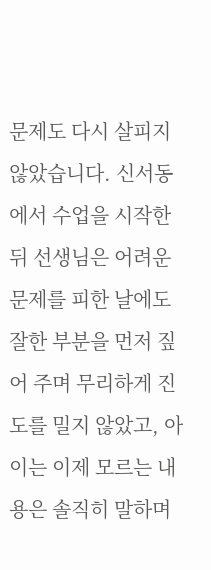문제도 다시 살피지 않았습니다. 신서동에서 수업을 시작한 뒤 선생님은 어려운 문제를 피한 날에도 잘한 부분을 먼저 짚어 주며 무리하게 진도를 밀지 않았고, 아이는 이제 모르는 내용은 솔직히 말하며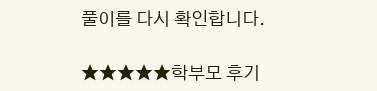풀이를 다시 확인합니다.

★★★★★학부모 후기